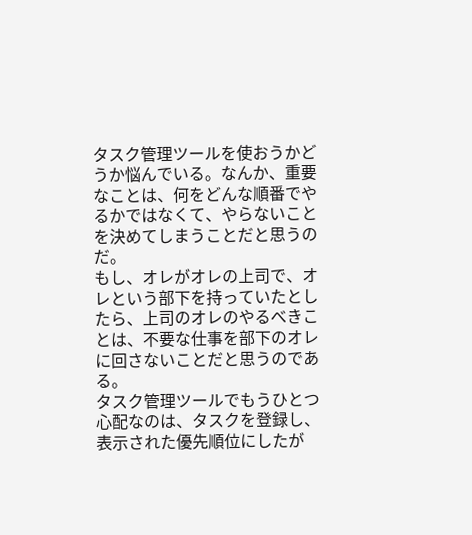タスク管理ツールを使おうかどうか悩んでいる。なんか、重要なことは、何をどんな順番でやるかではなくて、やらないことを決めてしまうことだと思うのだ。
もし、オレがオレの上司で、オレという部下を持っていたとしたら、上司のオレのやるべきことは、不要な仕事を部下のオレに回さないことだと思うのである。
タスク管理ツールでもうひとつ心配なのは、タスクを登録し、表示された優先順位にしたが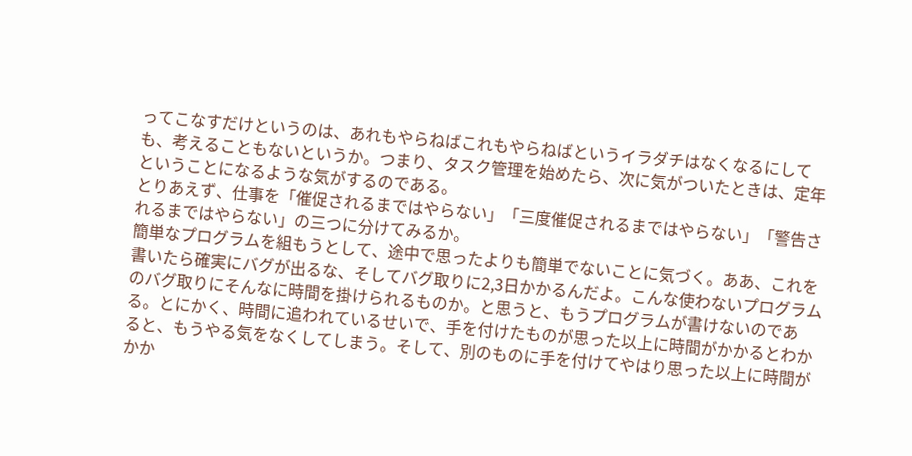ってこなすだけというのは、あれもやらねばこれもやらねばというイラダチはなくなるにしても、考えることもないというか。つまり、タスク管理を始めたら、次に気がついたときは、定年ということになるような気がするのである。
とりあえず、仕事を「催促されるまではやらない」「三度催促されるまではやらない」「警告されるまではやらない」の三つに分けてみるか。
簡単なプログラムを組もうとして、途中で思ったよりも簡単でないことに気づく。ああ、これを書いたら確実にバグが出るな、そしてバグ取りに2,3日かかるんだよ。こんな使わないプログラムのバグ取りにそんなに時間を掛けられるものか。と思うと、もうプログラムが書けないのである。とにかく、時間に追われているせいで、手を付けたものが思った以上に時間がかかるとわかると、もうやる気をなくしてしまう。そして、別のものに手を付けてやはり思った以上に時間がかか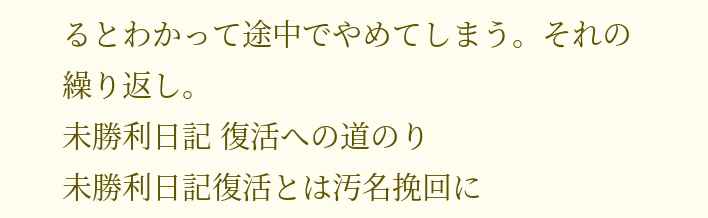るとわかって途中でやめてしまう。それの繰り返し。
未勝利日記 復活への道のり
未勝利日記復活とは汚名挽回に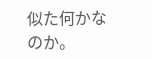似た何かなのか。